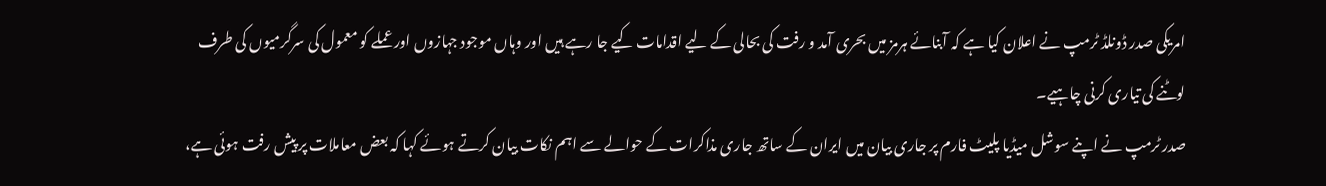امریکی صدر ڈونلڈ ٹرمپ نے اعلان کیا ہے کہ آبنائے ہرمز میں بحری آمد و رفت کی بحالی کے لیے اقدامات کیے جا رہے ہیں اور وہاں موجود جہازوں اور عملے کو معمول کی سرگرمیوں کی طرف لوٹنے کی تیاری کرنی چاہیے۔
صدر ٹرمپ نے اپنے سوشل میڈیا پلیٹ فارم پر جاری بیان میں ایران کے ساتھ جاری مذاکرات کے حوالے سے اہم نکات بیان کرتے ہوئے کہا کہ بعض معاملات پر پیش رفت ہوئی ہے،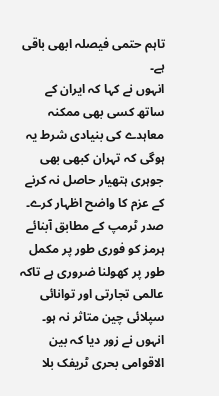تاہم حتمی فیصلہ ابھی باقی ہے۔
انہوں نے کہا کہ ایران کے ساتھ کسی بھی ممکنہ معاہدے کی بنیادی شرط یہ ہوگی کہ تہران کبھی بھی جوہری ہتھیار حاصل نہ کرنے کے عزم کا واضح اظہار کرے۔
صدر ٹرمپ کے مطابق آبنائے ہرمز کو فوری طور پر مکمل طور پر کھولنا ضروری ہے تاکہ عالمی تجارتی اور توانائی سپلائی چین متاثر نہ ہو۔
انہوں نے زور دیا کہ بین الاقوامی بحری ٹریفک بلا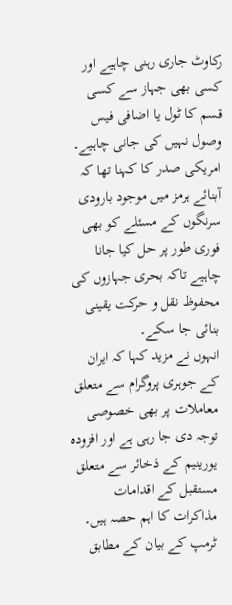رکاوٹ جاری رہنی چاہیے اور کسی بھی جہاز سے کسی قسم کا ٹول یا اضافی فیس وصول نہیں کی جانی چاہیے۔
امریکی صدر کا کہنا تھا کہ آبنائے ہرمز میں موجود بارودی سرنگوں کے مسئلے کو بھی فوری طور پر حل کیا جانا چاہیے تاکہ بحری جہازوں کی محفوظ نقل و حرکت یقینی بنائی جا سکے۔
انہوں نے مزید کہا کہ ایران کے جوہری پروگرام سے متعلق معاملات پر بھی خصوصی توجہ دی جا رہی ہے اور افزودہ یورینیم کے ذخائر سے متعلق مستقبل کے اقدامات مذاکرات کا اہم حصہ ہیں۔
ٹرمپ کے بیان کے مطابق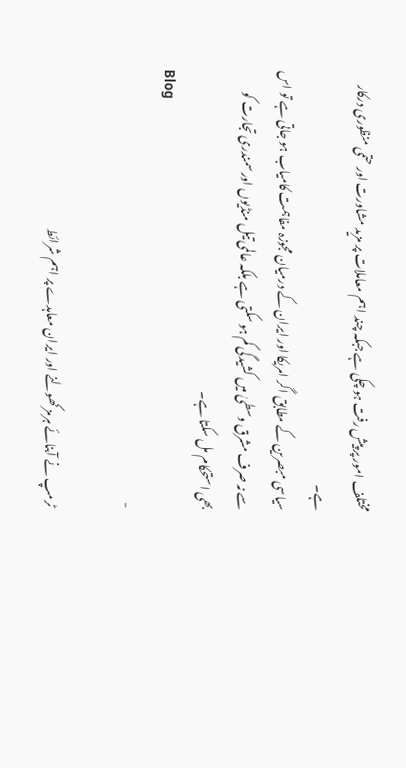مختلف امور پر پیش رفت ہو چکی ہے جبکہ چند اہم معاملات پر مزید مشاورت اور حتمی منظوری درکار ہے۔
سیاسی مبصرین کے مطابق اگر امریکا اور ایران کے درمیان مجوزہ مفاہمت کامیاب ہو جاتی ہے تو اس سے نہ صرف مشرق وسطیٰ میں کشیدگی کم ہو سکتی ہے بلکہ عالمی تیل منڈیوں اور سمندری تجارت کو بھی استحکام مل سکتا ہے۔
Blog
-

ٹرمپ نے آبنائے ہرمز کھولنے اور ایران معاہدے پر اہم شرائط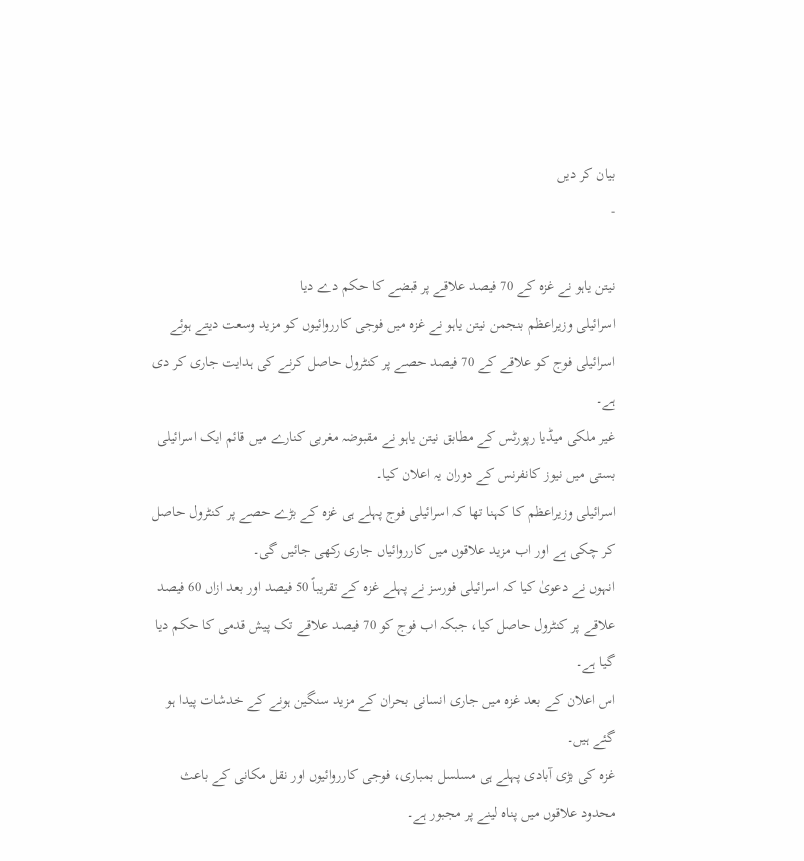بیان کر دیں
-

نیتن یاہو نے غزہ کے 70 فیصد علاقے پر قبضے کا حکم دے دیا
اسرائیلی وزیراعظم بنجمن نیتن یاہو نے غزہ میں فوجی کارروائیوں کو مزید وسعت دیتے ہوئے اسرائیلی فوج کو علاقے کے 70 فیصد حصے پر کنٹرول حاصل کرنے کی ہدایت جاری کر دی ہے۔
غیر ملکی میڈیا رپورٹس کے مطابق نیتن یاہو نے مقبوضہ مغربی کنارے میں قائم ایک اسرائیلی بستی میں نیوز کانفرنس کے دوران یہ اعلان کیا۔
اسرائیلی وزیراعظم کا کہنا تھا کہ اسرائیلی فوج پہلے ہی غزہ کے بڑے حصے پر کنٹرول حاصل کر چکی ہے اور اب مزید علاقوں میں کارروائیاں جاری رکھی جائیں گی۔
انہوں نے دعویٰ کیا کہ اسرائیلی فورسز نے پہلے غزہ کے تقریباً 50 فیصد اور بعد ازاں 60 فیصد علاقے پر کنٹرول حاصل کیا، جبکہ اب فوج کو 70 فیصد علاقے تک پیش قدمی کا حکم دیا گیا ہے۔
اس اعلان کے بعد غزہ میں جاری انسانی بحران کے مزید سنگین ہونے کے خدشات پیدا ہو گئے ہیں۔
غزہ کی بڑی آبادی پہلے ہی مسلسل بمباری، فوجی کارروائیوں اور نقل مکانی کے باعث محدود علاقوں میں پناہ لینے پر مجبور ہے۔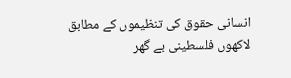انسانی حقوق کی تنظیموں کے مطابق لاکھوں فلسطینی بے گھر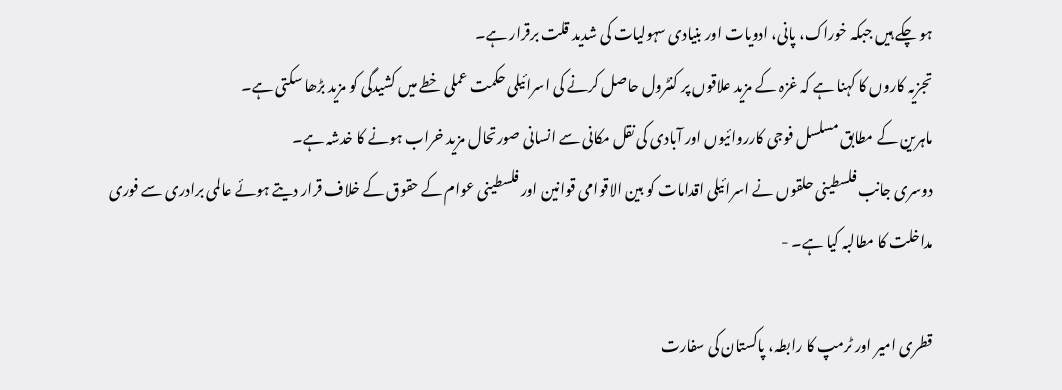ہو چکے ہیں جبکہ خوراک، پانی، ادویات اور بنیادی سہولیات کی شدید قلت برقرار ہے۔
تجزیہ کاروں کا کہنا ہے کہ غزہ کے مزید علاقوں پر کنٹرول حاصل کرنے کی اسرائیلی حکمت عملی خطے میں کشیدگی کو مزید بڑھا سکتی ہے۔
ماہرین کے مطابق مسلسل فوجی کارروائیوں اور آبادی کی نقل مکانی سے انسانی صورتحال مزید خراب ہونے کا خدشہ ہے۔
دوسری جانب فلسطینی حلقوں نے اسرائیلی اقدامات کو بین الاقوامی قوانین اور فلسطینی عوام کے حقوق کے خلاف قرار دیتے ہوئے عالمی برادری سے فوری مداخلت کا مطالبہ کیا ہے۔ -

قطری امیر اور ٹرمپ کا رابطہ، پاکستان کی سفارت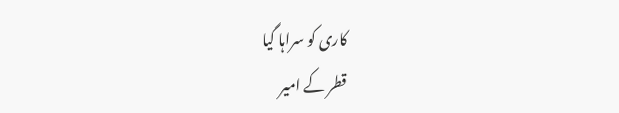کاری کو سراہا گیا
قطر کے امیر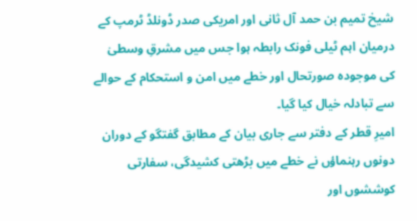شیخ تمیم بن حمد آل ثانی اور امریکی صدر ڈونلڈ ٹرمپ کے درمیان اہم ٹیلی فونک رابطہ ہوا جس میں مشرقِ وسطیٰ کی موجودہ صورتحال اور خطے میں امن و استحکام کے حوالے سے تبادلہ خیال کیا گیا۔
امیرِ قطر کے دفتر سے جاری بیان کے مطابق گفتگو کے دوران دونوں رہنماؤں نے خطے میں بڑھتی کشیدگی، سفارتی کوششوں اور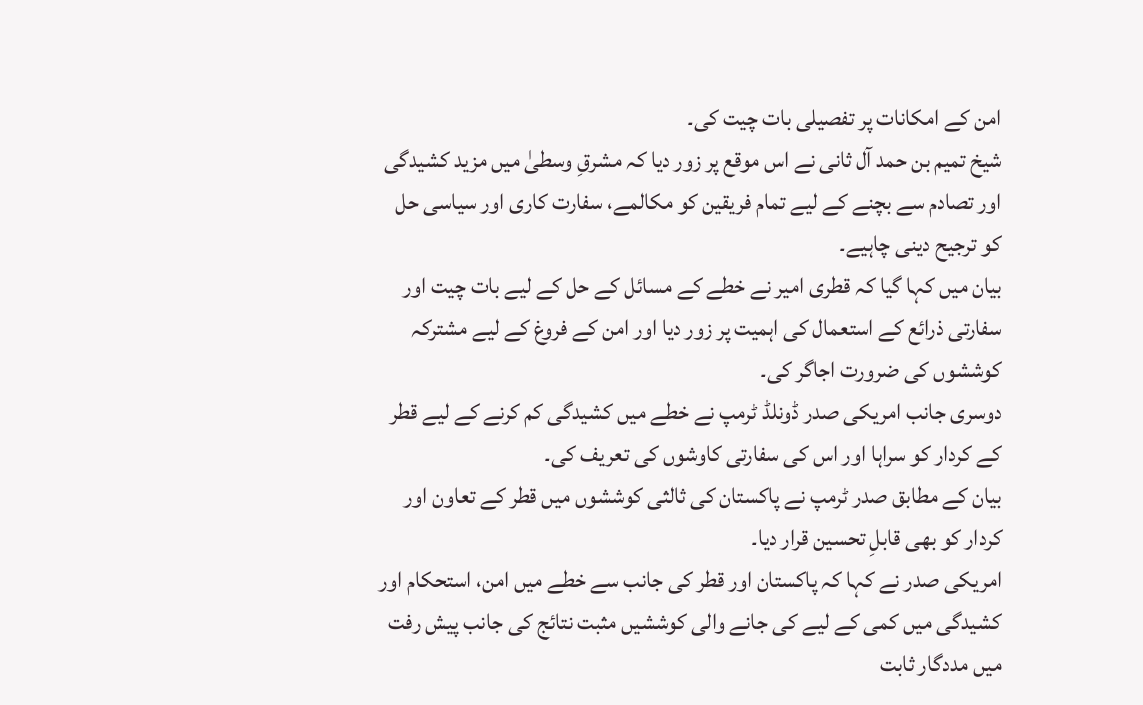امن کے امکانات پر تفصیلی بات چیت کی۔
شیخ تمیم بن حمد آل ثانی نے اس موقع پر زور دیا کہ مشرقِ وسطیٰ میں مزید کشیدگی اور تصادم سے بچنے کے لیے تمام فریقین کو مکالمے، سفارت کاری اور سیاسی حل کو ترجیح دینی چاہیے۔
بیان میں کہا گیا کہ قطری امیر نے خطے کے مسائل کے حل کے لیے بات چیت اور سفارتی ذرائع کے استعمال کی اہمیت پر زور دیا اور امن کے فروغ کے لیے مشترکہ کوششوں کی ضرورت اجاگر کی۔
دوسری جانب امریکی صدر ڈونلڈ ٹرمپ نے خطے میں کشیدگی کم کرنے کے لیے قطر کے کردار کو سراہا اور اس کی سفارتی کاوشوں کی تعریف کی۔
بیان کے مطابق صدر ٹرمپ نے پاکستان کی ثالثی کوششوں میں قطر کے تعاون اور کردار کو بھی قابلِ تحسین قرار دیا۔
امریکی صدر نے کہا کہ پاکستان اور قطر کی جانب سے خطے میں امن، استحکام اور کشیدگی میں کمی کے لیے کی جانے والی کوششیں مثبت نتائج کی جانب پیش رفت میں مددگار ثابت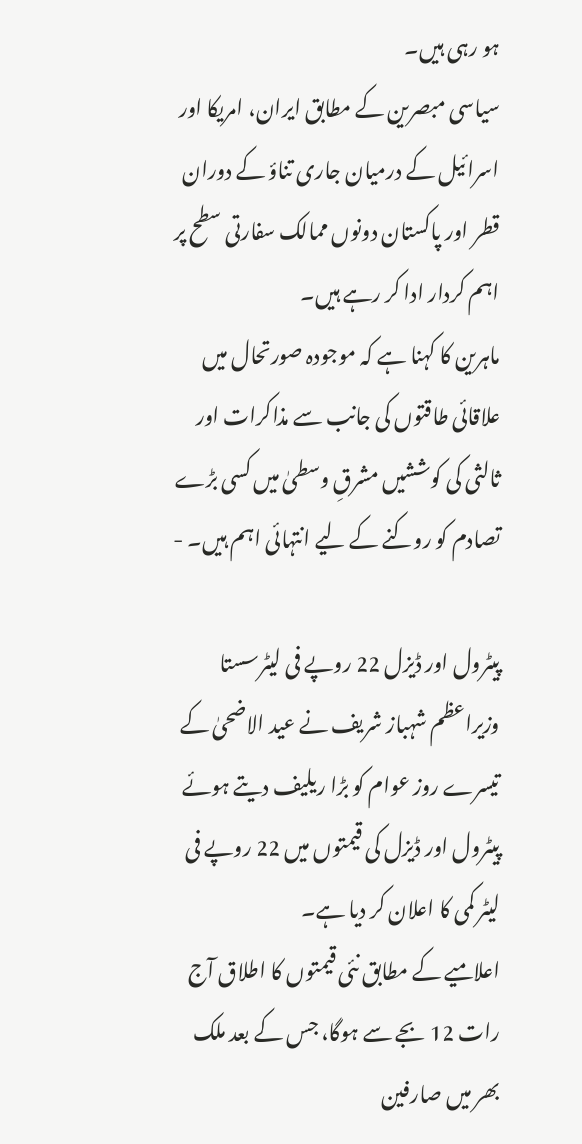ہو رہی ہیں۔
سیاسی مبصرین کے مطابق ایران، امریکا اور اسرائیل کے درمیان جاری تناؤ کے دوران قطر اور پاکستان دونوں ممالک سفارتی سطح پر اہم کردار ادا کر رہے ہیں۔
ماہرین کا کہنا ہے کہ موجودہ صورتحال میں علاقائی طاقتوں کی جانب سے مذاکرات اور ثالثی کی کوششیں مشرقِ وسطیٰ میں کسی بڑے تصادم کو روکنے کے لیے انتہائی اہم ہیں۔ -

پیٹرول اور ڈیزل 22 روپے فی لیٹرسستا
وزیراعظم شہباز شریف نے عید الاضحیٰ کے تیسرے روز عوام کو بڑا ریلیف دیتے ہوئے پیٹرول اور ڈیزل کی قیمتوں میں 22 روپے فی لیٹر کمی کا اعلان کر دیا ہے۔
اعلامیے کے مطابق نئی قیمتوں کا اطلاق آج رات 12 بجے سے ہوگا، جس کے بعد ملک بھر میں صارفین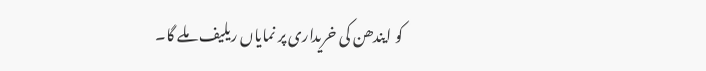کو ایندھن کی خریداری پر نمایاں ریلیف ملے گا۔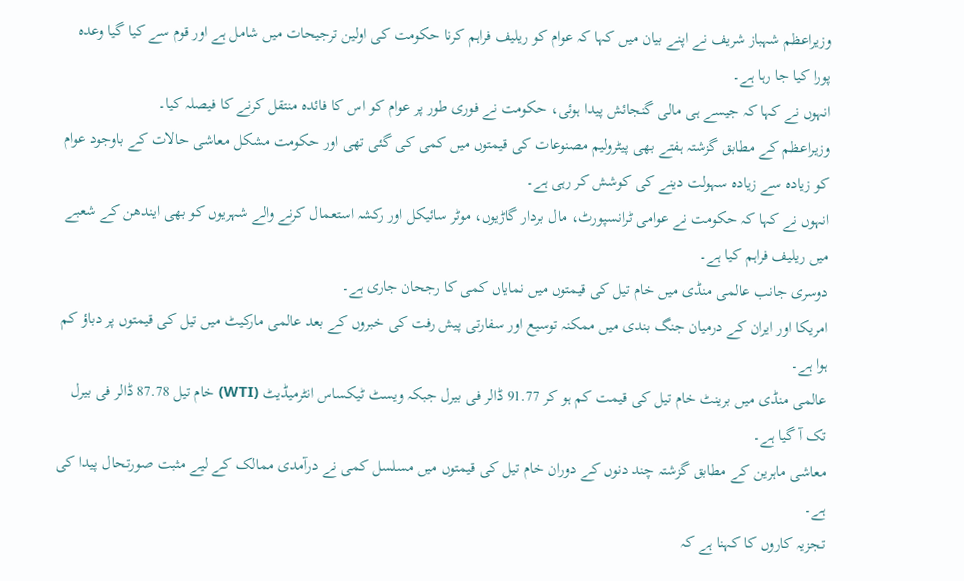وزیراعظم شہباز شریف نے اپنے بیان میں کہا کہ عوام کو ریلیف فراہم کرنا حکومت کی اولین ترجیحات میں شامل ہے اور قوم سے کیا گیا وعدہ پورا کیا جا رہا ہے۔
انہوں نے کہا کہ جیسے ہی مالی گنجائش پیدا ہوئی، حکومت نے فوری طور پر عوام کو اس کا فائدہ منتقل کرنے کا فیصلہ کیا۔
وزیراعظم کے مطابق گزشتہ ہفتے بھی پیٹرولیم مصنوعات کی قیمتوں میں کمی کی گئی تھی اور حکومت مشکل معاشی حالات کے باوجود عوام کو زیادہ سے زیادہ سہولت دینے کی کوشش کر رہی ہے۔
انہوں نے کہا کہ حکومت نے عوامی ٹرانسپورٹ، مال بردار گاڑیوں، موٹر سائیکل اور رکشہ استعمال کرنے والے شہریوں کو بھی ایندھن کے شعبے میں ریلیف فراہم کیا ہے۔
دوسری جانب عالمی منڈی میں خام تیل کی قیمتوں میں نمایاں کمی کا رجحان جاری ہے۔
امریکا اور ایران کے درمیان جنگ بندی میں ممکنہ توسیع اور سفارتی پیش رفت کی خبروں کے بعد عالمی مارکیٹ میں تیل کی قیمتوں پر دباؤ کم ہوا ہے۔
عالمی منڈی میں برینٹ خام تیل کی قیمت کم ہو کر 91.77 ڈالر فی بیرل جبکہ ویسٹ ٹیکساس انٹرمیڈیٹ (WTI) خام تیل 87.78 ڈالر فی بیرل تک آ گیا ہے۔
معاشی ماہرین کے مطابق گزشتہ چند دنوں کے دوران خام تیل کی قیمتوں میں مسلسل کمی نے درآمدی ممالک کے لیے مثبت صورتحال پیدا کی ہے۔
تجزیہ کاروں کا کہنا ہے کہ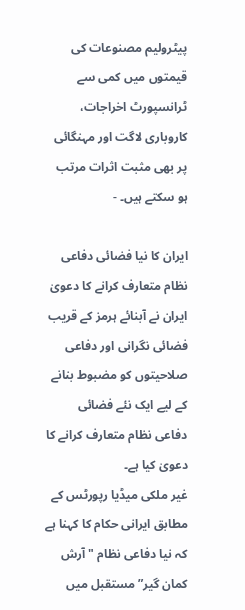پیٹرولیم مصنوعات کی قیمتوں میں کمی سے ٹرانسپورٹ اخراجات، کاروباری لاگت اور مہنگائی پر بھی مثبت اثرات مرتب ہو سکتے ہیں۔ -

ایران کا نیا فضائی دفاعی نظام متعارف کرانے کا دعویٰ
ایران نے آبنائے ہرمز کے قریب فضائی نگرانی اور دفاعی صلاحیتوں کو مضبوط بنانے کے لیے ایک نئے فضائی دفاعی نظام متعارف کرانے کا دعویٰ کیا ہے۔
غیر ملکی میڈیا رپورٹس کے مطابق ایرانی حکام کا کہنا ہے کہ نیا دفاعی نظام "آرش کمان گیر” مستقبل میں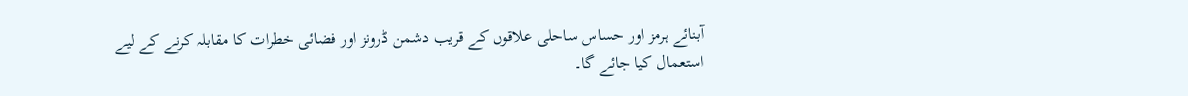آبنائے ہرمز اور حساس ساحلی علاقوں کے قریب دشمن ڈرونز اور فضائی خطرات کا مقابلہ کرنے کے لیے استعمال کیا جائے گا۔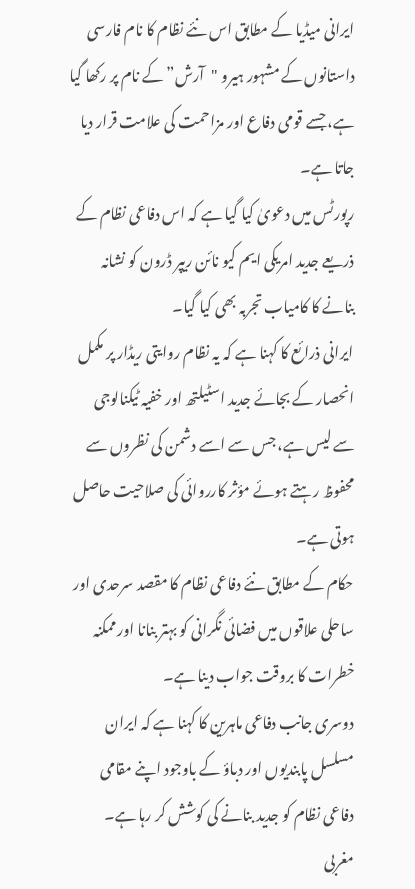ایرانی میڈیا کے مطابق اس نئے نظام کا نام فارسی داستانوں کے مشہور ہیرو "آرش” کے نام پر رکھا گیا ہے، جسے قومی دفاع اور مزاحمت کی علامت قرار دیا جاتا ہے۔
رپورٹس میں دعویٰ کیا گیا ہے کہ اس دفاعی نظام کے ذریعے جدید امریکی ایم کیو نائن ریپر ڈرون کو نشانہ بنانے کا کامیاب تجربہ بھی کیا گیا۔
ایرانی ذرائع کا کہنا ہے کہ یہ نظام روایتی ریڈار پر مکمل انحصار کے بجائے جدید اسٹیلتھ اور خفیہ ٹیکنالوجی سے لیس ہے، جس سے اسے دشمن کی نظروں سے محفوظ رہتے ہوئے مؤثر کارروائی کی صلاحیت حاصل ہوتی ہے۔
حکام کے مطابق نئے دفاعی نظام کا مقصد سرحدی اور ساحلی علاقوں میں فضائی نگرانی کو بہتر بنانا اور ممکنہ خطرات کا بروقت جواب دینا ہے۔
دوسری جانب دفاعی ماہرین کا کہنا ہے کہ ایران مسلسل پابندیوں اور دباؤ کے باوجود اپنے مقامی دفاعی نظام کو جدید بنانے کی کوشش کر رہا ہے۔
مغربی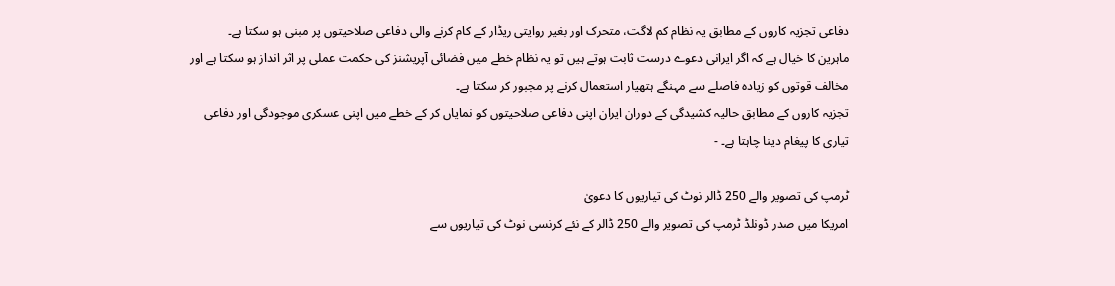دفاعی تجزیہ کاروں کے مطابق یہ نظام کم لاگت، متحرک اور بغیر روایتی ریڈار کے کام کرنے والی دفاعی صلاحیتوں پر مبنی ہو سکتا ہے۔
ماہرین کا خیال ہے کہ اگر ایرانی دعوے درست ثابت ہوتے ہیں تو یہ نظام خطے میں فضائی آپریشنز کی حکمت عملی پر اثر انداز ہو سکتا ہے اور مخالف قوتوں کو زیادہ فاصلے سے مہنگے ہتھیار استعمال کرنے پر مجبور کر سکتا ہے۔
تجزیہ کاروں کے مطابق حالیہ کشیدگی کے دوران ایران اپنی دفاعی صلاحیتوں کو نمایاں کر کے خطے میں اپنی عسکری موجودگی اور دفاعی تیاری کا پیغام دینا چاہتا ہے۔ -

ٹرمپ کی تصویر والے 250 ڈالر نوٹ کی تیاریوں کا دعویٰ
امریکا میں صدر ڈونلڈ ٹرمپ کی تصویر والے 250 ڈالر کے نئے کرنسی نوٹ کی تیاریوں سے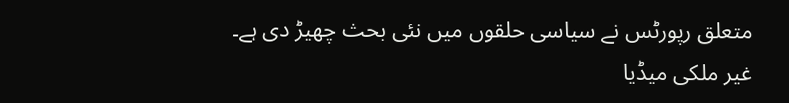متعلق رپورٹس نے سیاسی حلقوں میں نئی بحث چھیڑ دی ہے۔
غیر ملکی میڈیا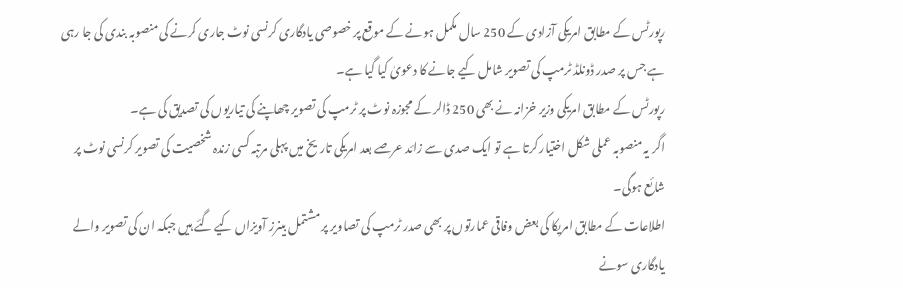رپورٹس کے مطابق امریکی آزادی کے 250 سال مکمل ہونے کے موقع پر خصوصی یادگاری کرنسی نوٹ جاری کرنے کی منصوبہ بندی کی جا رہی ہے جس پر صدر ڈونلڈ ٹرمپ کی تصویر شامل کیے جانے کا دعویٰ کیا گیا ہے۔
رپورٹس کے مطابق امریکی وزیر خزانہ نے بھی 250 ڈالر کے مجوزہ نوٹ پر ٹرمپ کی تصویر چھاپنے کی تیاریوں کی تصدیق کی ہے۔
اگر یہ منصوبہ عملی شکل اختیار کرتا ہے تو ایک صدی سے زائد عرصے بعد امریکی تاریخ میں پہلی مرتبہ کسی زندہ شخصیت کی تصویر کرنسی نوٹ پر شائع ہوگی۔
اطلاعات کے مطابق امریکا کی بعض وفاقی عمارتوں پر بھی صدر ٹرمپ کی تصاویر پر مشتمل بینرز آویزاں کیے گئے ہیں جبکہ ان کی تصویر والے یادگاری سونے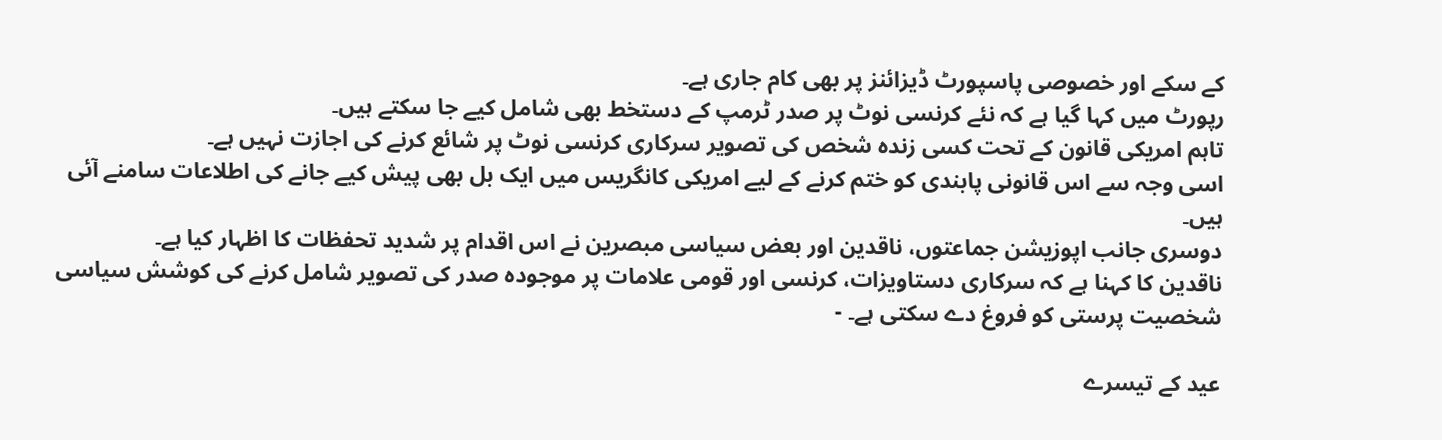کے سکے اور خصوصی پاسپورٹ ڈیزائنز پر بھی کام جاری ہے۔
رپورٹ میں کہا گیا ہے کہ نئے کرنسی نوٹ پر صدر ٹرمپ کے دستخط بھی شامل کیے جا سکتے ہیں۔
تاہم امریکی قانون کے تحت کسی زندہ شخص کی تصویر سرکاری کرنسی نوٹ پر شائع کرنے کی اجازت نہیں ہے۔
اسی وجہ سے اس قانونی پابندی کو ختم کرنے کے لیے امریکی کانگریس میں ایک بل بھی پیش کیے جانے کی اطلاعات سامنے آئی ہیں۔
دوسری جانب اپوزیشن جماعتوں، ناقدین اور بعض سیاسی مبصرین نے اس اقدام پر شدید تحفظات کا اظہار کیا ہے۔
ناقدین کا کہنا ہے کہ سرکاری دستاویزات، کرنسی اور قومی علامات پر موجودہ صدر کی تصویر شامل کرنے کی کوشش سیاسی شخصیت پرستی کو فروغ دے سکتی ہے۔ -

عید کے تیسرے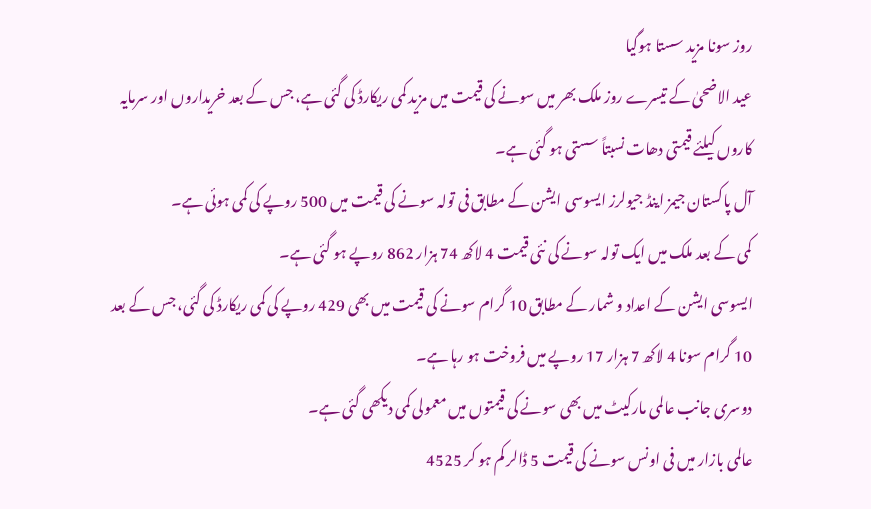روز سونا مزید سستا ہوگیا
عید الاضحیٰ کے تیسرے روز ملک بھر میں سونے کی قیمت میں مزید کمی ریکارڈ کی گئی ہے، جس کے بعد خریداروں اور سرمایہ کاروں کیلئے قیمتی دھات نسبتاً سستی ہو گئی ہے۔
آل پاکستان جیمز اینڈ جیولرز ایسوسی ایشن کے مطابق فی تولہ سونے کی قیمت میں 500 روپے کی کمی ہوئی ہے۔
کمی کے بعد ملک میں ایک تولہ سونے کی نئی قیمت 4 لاکھ 74 ہزار 862 روپے ہو گئی ہے۔
ایسوسی ایشن کے اعداد و شمار کے مطابق 10 گرام سونے کی قیمت میں بھی 429 روپے کی کمی ریکارڈ کی گئی، جس کے بعد 10 گرام سونا 4 لاکھ 7 ہزار 17 روپے میں فروخت ہو رہا ہے۔
دوسری جانب عالمی مارکیٹ میں بھی سونے کی قیمتوں میں معمولی کمی دیکھی گئی ہے۔
عالمی بازار میں فی اونس سونے کی قیمت 5 ڈالر کم ہو کر 4525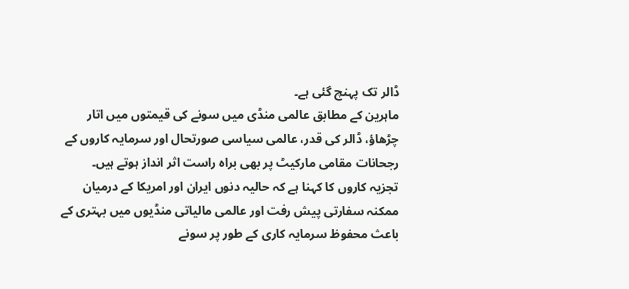ڈالر تک پہنچ گئی ہے۔
ماہرین کے مطابق عالمی منڈی میں سونے کی قیمتوں میں اتار چڑھاؤ، ڈالر کی قدر، عالمی سیاسی صورتحال اور سرمایہ کاروں کے رجحانات مقامی مارکیٹ پر بھی براہ راست اثر انداز ہوتے ہیں۔
تجزیہ کاروں کا کہنا ہے کہ حالیہ دنوں ایران اور امریکا کے درمیان ممکنہ سفارتی پیش رفت اور عالمی مالیاتی منڈیوں میں بہتری کے باعث محفوظ سرمایہ کاری کے طور پر سونے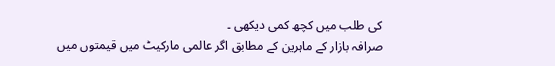کی طلب میں کچھ کمی دیکھی ۔
صرافہ بازار کے ماہرین کے مطابق اگر عالمی مارکیٹ میں قیمتوں میں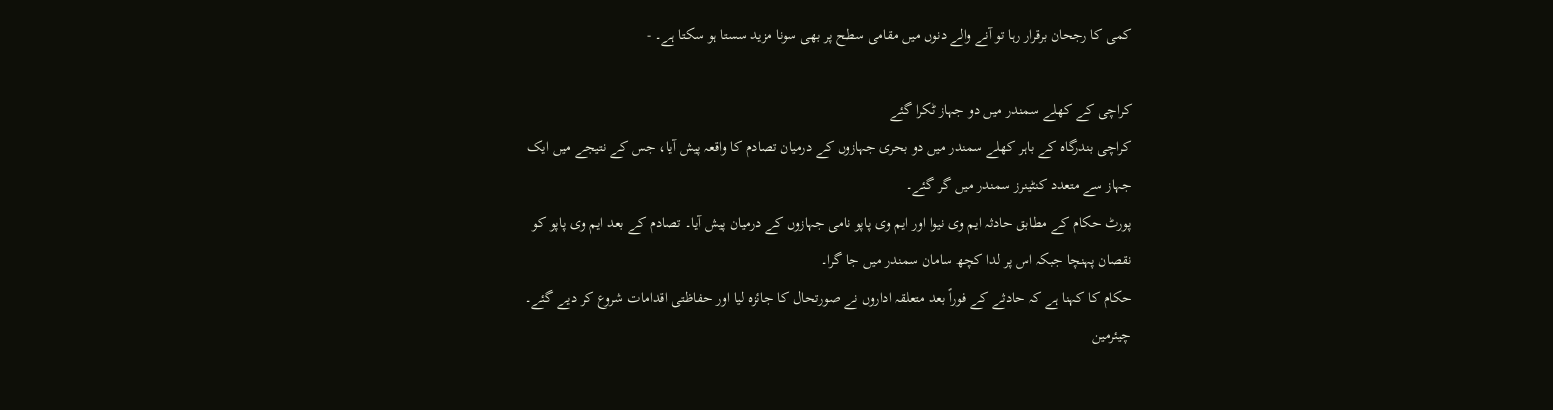کمی کا رجحان برقرار رہا تو آنے والے دنوں میں مقامی سطح پر بھی سونا مزید سستا ہو سکتا ہے۔ -

کراچی کے کھلے سمندر میں دو جہاز ٹکرا گئے
کراچی بندرگاہ کے باہر کھلے سمندر میں دو بحری جہازوں کے درمیان تصادم کا واقعہ پیش آیا، جس کے نتیجے میں ایک جہاز سے متعدد کنٹینرز سمندر میں گر گئے۔
پورٹ حکام کے مطابق حادثہ ایم وی نیوا اور ایم وی پاپو نامی جہازوں کے درمیان پیش آیا۔ تصادم کے بعد ایم وی پاپو کو نقصان پہنچا جبکہ اس پر لدا کچھ سامان سمندر میں جا گرا۔
حکام کا کہنا ہے کہ حادثے کے فوراً بعد متعلقہ اداروں نے صورتحال کا جائزہ لیا اور حفاظتی اقدامات شروع کر دیے گئے۔
چیئرمین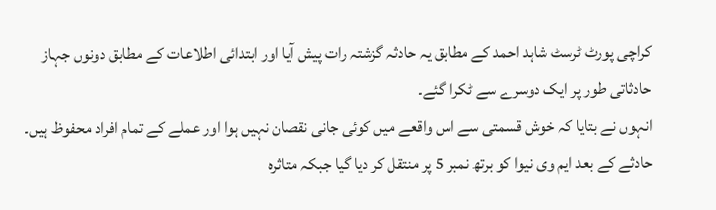کراچی پورٹ ٹرسٹ شاہد احمد کے مطابق یہ حادثہ گزشتہ رات پیش آیا اور ابتدائی اطلاعات کے مطابق دونوں جہاز حادثاتی طور پر ایک دوسرے سے ٹکرا گئے۔
انہوں نے بتایا کہ خوش قسمتی سے اس واقعے میں کوئی جانی نقصان نہیں ہوا اور عملے کے تمام افراد محفوظ ہیں۔
حادثے کے بعد ایم وی نیوا کو برتھ نمبر 5 پر منتقل کر دیا گیا جبکہ متاثرہ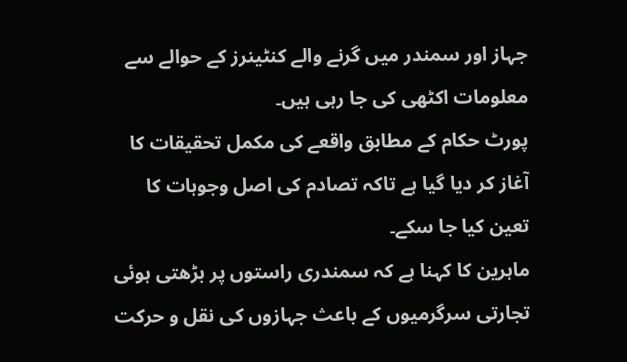جہاز اور سمندر میں گرنے والے کنٹینرز کے حوالے سے معلومات اکٹھی کی جا رہی ہیں۔
پورٹ حکام کے مطابق واقعے کی مکمل تحقیقات کا آغاز کر دیا گیا ہے تاکہ تصادم کی اصل وجوہات کا تعین کیا جا سکے۔
ماہرین کا کہنا ہے کہ سمندری راستوں پر بڑھتی ہوئی تجارتی سرگرمیوں کے باعث جہازوں کی نقل و حرکت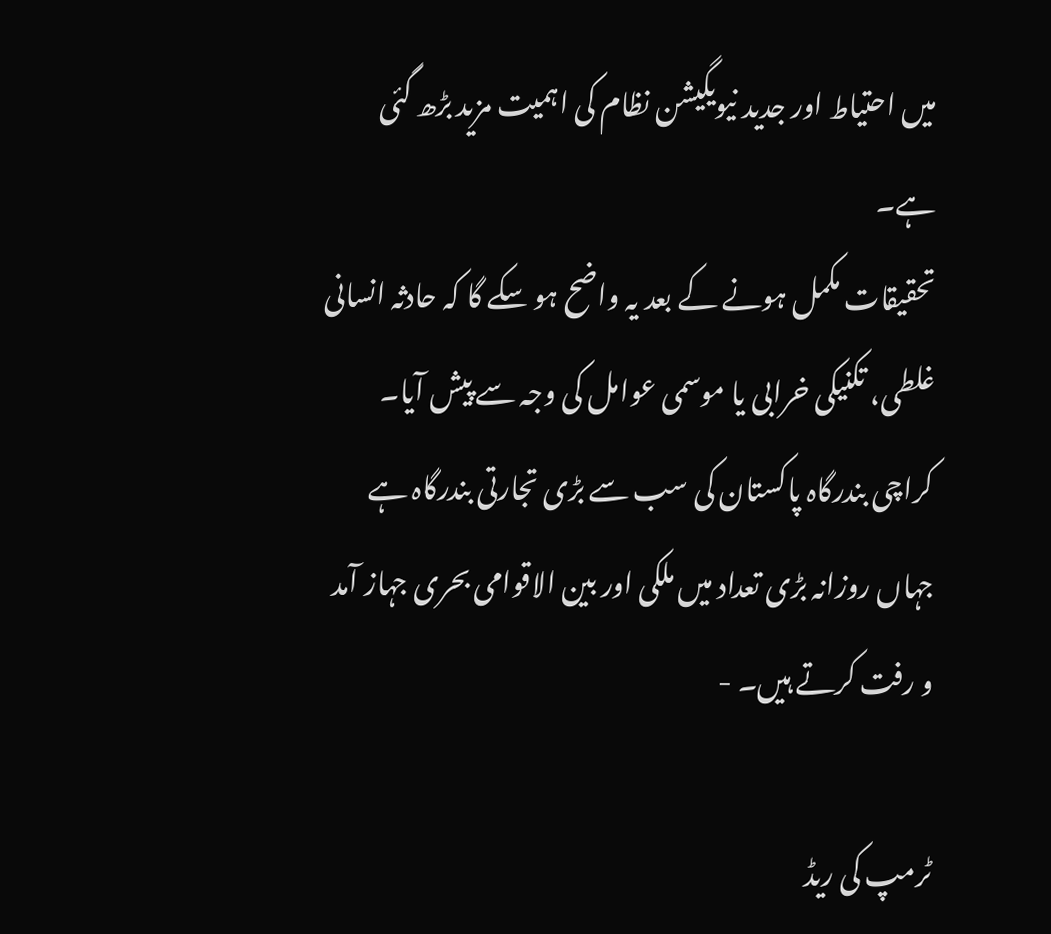میں احتیاط اور جدید نیویگیشن نظام کی اہمیت مزید بڑھ گئی ہے۔
تحقیقات مکمل ہونے کے بعد یہ واضح ہو سکے گا کہ حادثہ انسانی غلطی، تکنیکی خرابی یا موسمی عوامل کی وجہ سے پیش آیا۔
کراچی بندرگاہ پاکستان کی سب سے بڑی تجارتی بندرگاہ ہے جہاں روزانہ بڑی تعداد میں ملکی اور بین الاقوامی بحری جہاز آمد و رفت کرتے ہیں۔ -

ٹرمپ کی ریڈ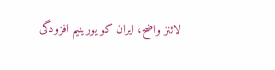لائنز واضح، ایران کو یورینیم افزودگی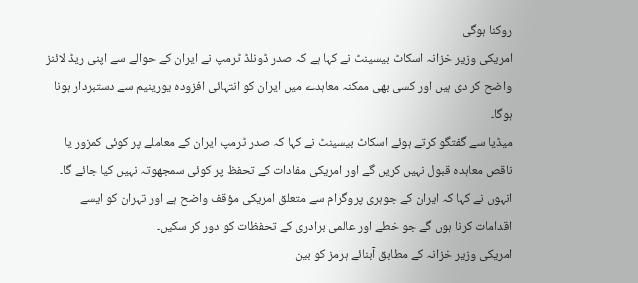روکنا ہوگی
امریکی وزیر خزانہ اسکاٹ بیسینٹ نے کہا ہے کہ صدر ڈونلڈ ٹرمپ نے ایران کے حوالے سے اپنی ریڈ لائنز واضح کر دی ہیں اور کسی بھی ممکنہ معاہدے میں ایران کو انتہائی افزودہ یورینیم سے دستبردار ہونا ہوگا۔
میڈیا سے گفتگو کرتے ہوئے اسکاٹ بیسینٹ نے کہا کہ صدر ٹرمپ ایران کے معاملے پر کوئی کمزور یا ناقص معاہدہ قبول نہیں کریں گے اور امریکی مفادات کے تحفظ پر کوئی سمجھوتہ نہیں کیا جائے گا۔
انہوں نے کہا کہ ایران کے جوہری پروگرام سے متعلق امریکی مؤقف واضح ہے اور تہران کو ایسے اقدامات کرنا ہوں گے جو خطے اور عالمی برادری کے تحفظات کو دور کر سکیں۔
امریکی وزیر خزانہ کے مطابق آبنائے ہرمز کو بین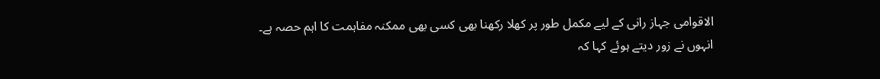الاقوامی جہاز رانی کے لیے مکمل طور پر کھلا رکھنا بھی کسی بھی ممکنہ مفاہمت کا اہم حصہ ہے۔
انہوں نے زور دیتے ہوئے کہا کہ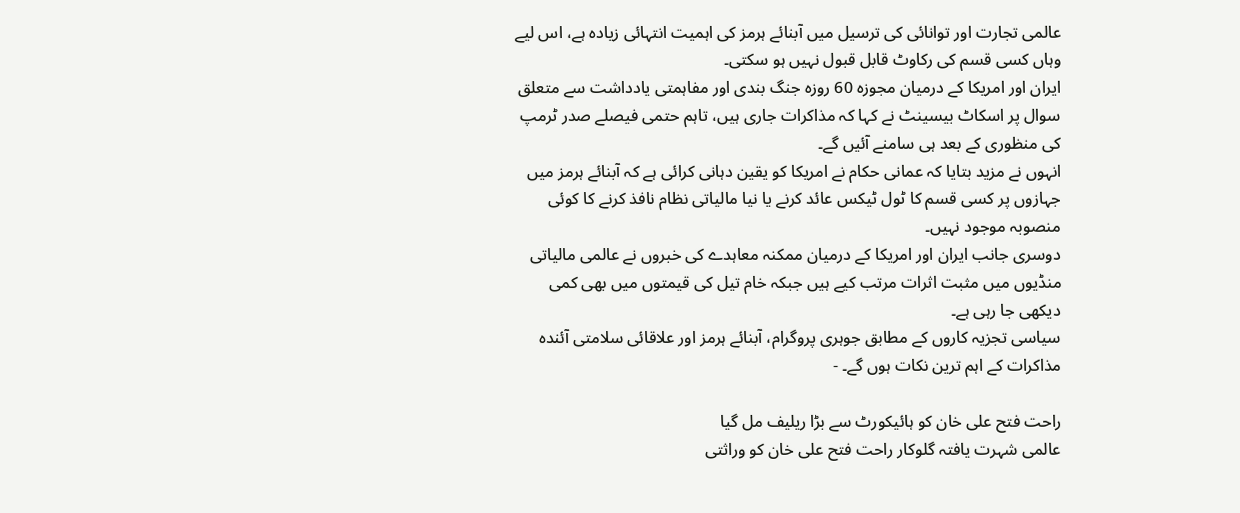عالمی تجارت اور توانائی کی ترسیل میں آبنائے ہرمز کی اہمیت انتہائی زیادہ ہے، اس لیے وہاں کسی قسم کی رکاوٹ قابل قبول نہیں ہو سکتی۔
ایران اور امریکا کے درمیان مجوزہ 60 روزہ جنگ بندی اور مفاہمتی یادداشت سے متعلق سوال پر اسکاٹ بیسینٹ نے کہا کہ مذاکرات جاری ہیں، تاہم حتمی فیصلے صدر ٹرمپ کی منظوری کے بعد ہی سامنے آئیں گے۔
انہوں نے مزید بتایا کہ عمانی حکام نے امریکا کو یقین دہانی کرائی ہے کہ آبنائے ہرمز میں جہازوں پر کسی قسم کا ٹول ٹیکس عائد کرنے یا نیا مالیاتی نظام نافذ کرنے کا کوئی منصوبہ موجود نہیں۔
دوسری جانب ایران اور امریکا کے درمیان ممکنہ معاہدے کی خبروں نے عالمی مالیاتی منڈیوں میں مثبت اثرات مرتب کیے ہیں جبکہ خام تیل کی قیمتوں میں بھی کمی دیکھی جا رہی ہے۔
سیاسی تجزیہ کاروں کے مطابق جوہری پروگرام، آبنائے ہرمز اور علاقائی سلامتی آئندہ مذاکرات کے اہم ترین نکات ہوں گے۔ -

راحت فتح علی خان کو ہائیکورٹ سے بڑا ریلیف مل گیا
عالمی شہرت یافتہ گلوکار راحت فتح علی خان کو وراثتی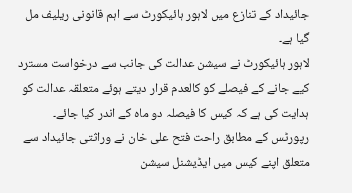جائیداد کے تنازع میں لاہور ہائیکورٹ سے اہم قانونی ریلیف مل گیا ہے۔
لاہور ہائیکورٹ نے سیشن عدالت کی جانب سے درخواست مسترد کیے جانے کے فیصلے کو کالعدم قرار دیتے ہوئے متعلقہ عدالت کو ہدایت کی ہے کہ کیس کا فیصلہ دو ماہ کے اندر کیا جائے۔
رپورٹس کے مطابق راحت فتح علی خان نے وراثتی جائیداد سے متعلق اپنے کیس میں ایڈیشنل سیشن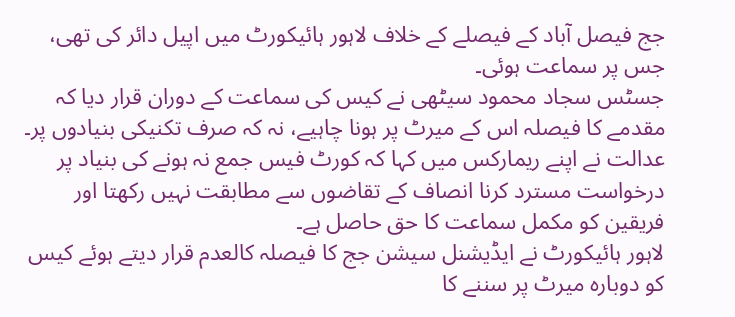جج فیصل آباد کے فیصلے کے خلاف لاہور ہائیکورٹ میں اپیل دائر کی تھی، جس پر سماعت ہوئی۔
جسٹس سجاد محمود سیٹھی نے کیس کی سماعت کے دوران قرار دیا کہ مقدمے کا فیصلہ اس کے میرٹ پر ہونا چاہیے، نہ کہ صرف تکنیکی بنیادوں پر۔
عدالت نے اپنے ریمارکس میں کہا کہ کورٹ فیس جمع نہ ہونے کی بنیاد پر درخواست مسترد کرنا انصاف کے تقاضوں سے مطابقت نہیں رکھتا اور فریقین کو مکمل سماعت کا حق حاصل ہے۔
لاہور ہائیکورٹ نے ایڈیشنل سیشن جج کا فیصلہ کالعدم قرار دیتے ہوئے کیس کو دوبارہ میرٹ پر سننے کا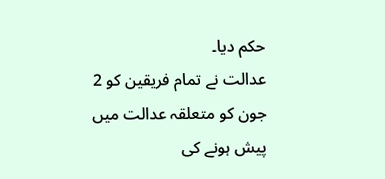حکم دیا۔
عدالت نے تمام فریقین کو 2 جون کو متعلقہ عدالت میں پیش ہونے کی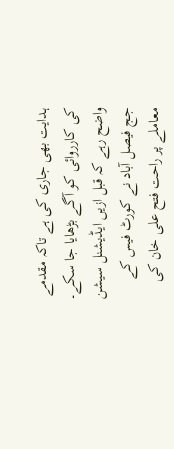ہدایت بھی جاری کی ہے تاکہ مقدمے کی کارروائی کو آگے بڑھایا جا سکے۔
واضح رہے کہ قبل ازیں ایڈیشنل سیشن جج فیصل آباد نے کورٹ فیس کے معاملے پر راحت فتح علی خان کی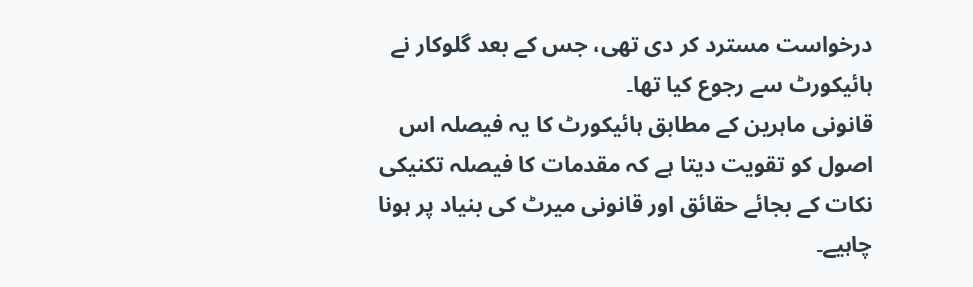درخواست مسترد کر دی تھی، جس کے بعد گلوکار نے ہائیکورٹ سے رجوع کیا تھا۔
قانونی ماہرین کے مطابق ہائیکورٹ کا یہ فیصلہ اس اصول کو تقویت دیتا ہے کہ مقدمات کا فیصلہ تکنیکی نکات کے بجائے حقائق اور قانونی میرٹ کی بنیاد پر ہونا چاہیے۔